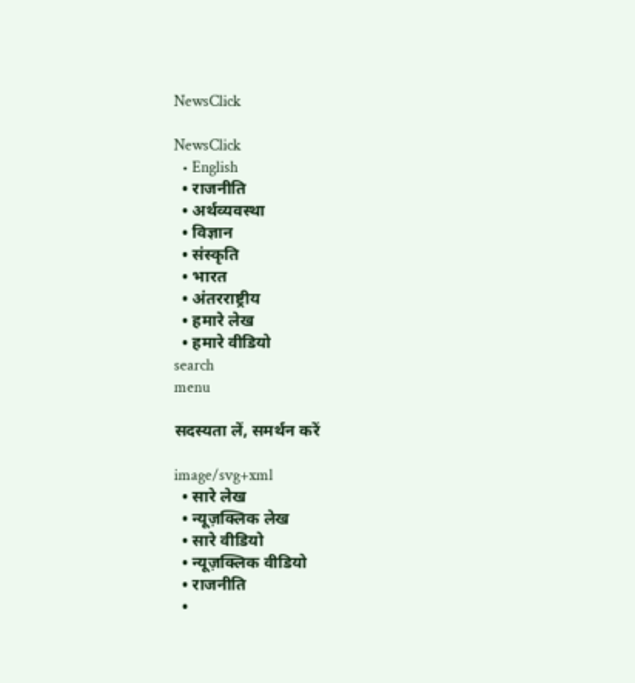NewsClick

NewsClick
  • English
  • राजनीति
  • अर्थव्यवस्था
  • विज्ञान
  • संस्कृति
  • भारत
  • अंतरराष्ट्रीय
  • हमारे लेख
  • हमारे वीडियो
search
menu

सदस्यता लें, समर्थन करें

image/svg+xml
  • सारे लेख
  • न्यूज़क्लिक लेख
  • सारे वीडियो
  • न्यूज़क्लिक वीडियो
  • राजनीति
  •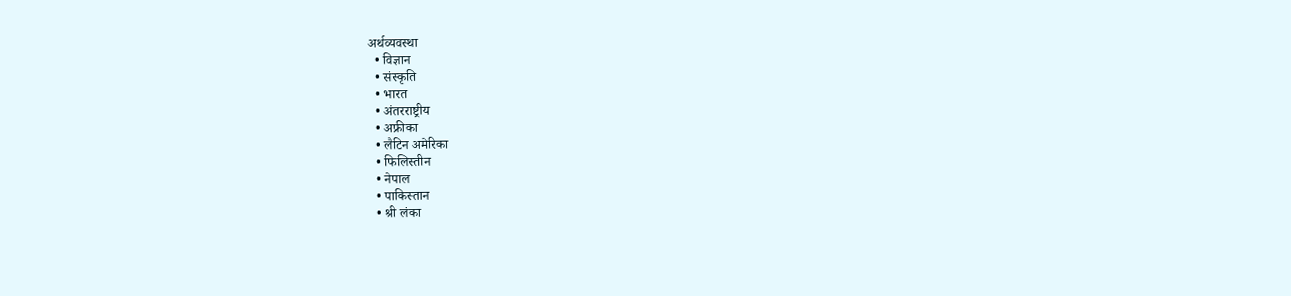अर्थव्यवस्था
  • विज्ञान
  • संस्कृति
  • भारत
  • अंतरराष्ट्रीय
  • अफ्रीका
  • लैटिन अमेरिका
  • फिलिस्तीन
  • नेपाल
  • पाकिस्तान
  • श्री लंका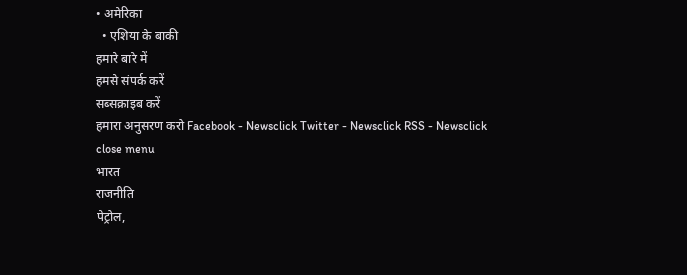• अमेरिका
  • एशिया के बाकी
हमारे बारे में
हमसे संपर्क करें
सब्सक्राइब करें
हमारा अनुसरण करो Facebook - Newsclick Twitter - Newsclick RSS - Newsclick
close menu
भारत
राजनीति
पेट्रोल,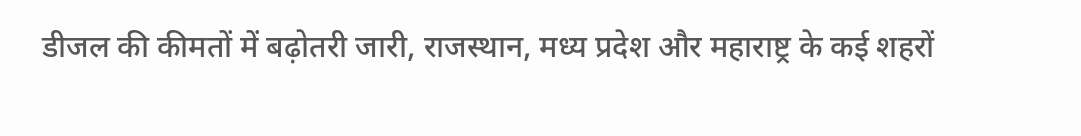डीजल की कीमतों में बढ़ोतरी जारी, राजस्थान, मध्य प्रदेश और महाराष्ट्र के कई शहरों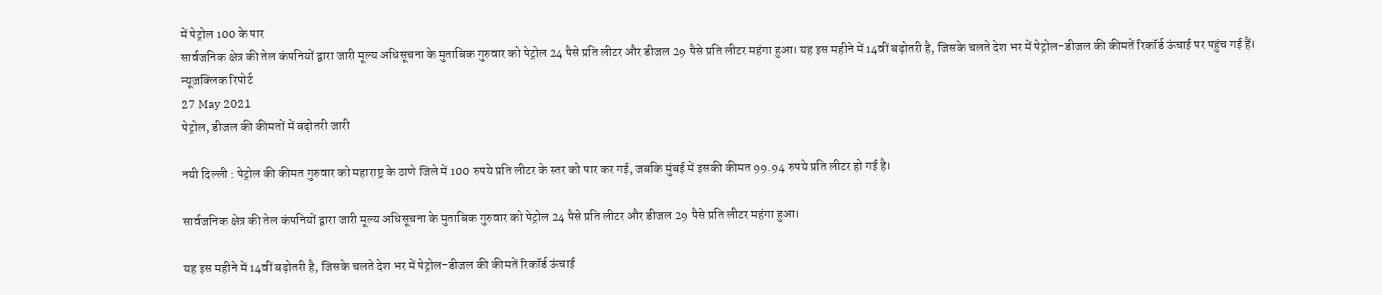में पेट्रोल 100 के पार
सार्वजनिक क्षेत्र की तेल कंपनियों द्वारा जारी मूल्य अधिसूचना के मुताबिक गुरुवार को पेट्रोल 24 पैसे प्रति लीटर और डीजल 29 पैसे प्रति लीटर महंगा हुआ। यह इस महीने में 14वीं बढ़ोतरी है, जिसके चलते देश भर में पेट्रोल-डीजल की कीमतें रिकॉर्ड ऊंचाई पर पहुंच गई हैं।
न्यूज़क्लिक रिपोर्ट
27 May 2021
पेट्रोल, डीजल की कीमतों में बढ़ोतरी जारी

नयी दिल्ली : पेट्रोल की कीमत गुरुवार को महाराष्ट्र के ठाणे जिले में 100 रुपये प्रति लीटर के स्तर को पार कर गई, जबकि मुंबई में इसकी कीमत 99.94 रुपये प्रति लीटर हो गई है।

सार्वजनिक क्षेत्र की तेल कंपनियों द्वारा जारी मूल्य अधिसूचना के मुताबिक गुरुवार को पेट्रोल 24 पैसे प्रति लीटर और डीजल 29 पैसे प्रति लीटर महंगा हुआ।

यह इस महीने में 14वीं बढ़ोतरी है, जिसके चलते देश भर में पेट्रोल-डीजल की कीमतें रिकॉर्ड ऊंचाई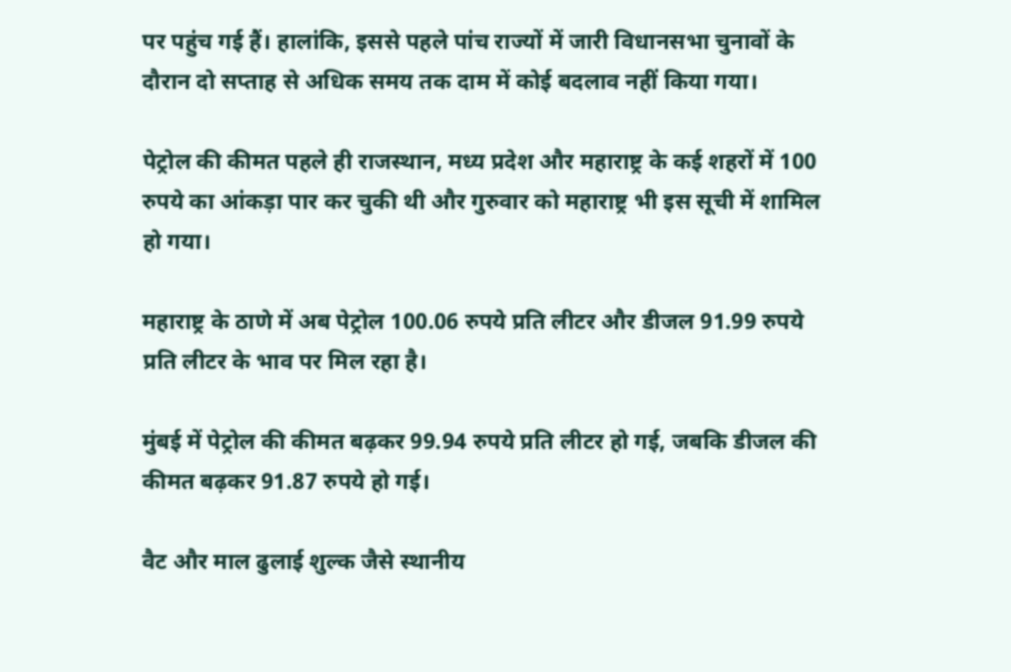पर पहुंच गई हैं। हालांकि, इससे पहले पांच राज्यों में जारी विधानसभा चुनावों के दौरान दो सप्ताह से अधिक समय तक दाम में कोई बदलाव नहीं किया गया।

पेट्रोल की कीमत पहले ही राजस्थान, मध्य प्रदेश और महाराष्ट्र के कई शहरों में 100 रुपये का आंकड़ा पार कर चुकी थी और गुरुवार को महाराष्ट्र भी इस सूची में शामिल हो गया।

महाराष्ट्र के ठाणे में अब पेट्रोल 100.06 रुपये प्रति लीटर और डीजल 91.99 रुपये प्रति लीटर के भाव पर मिल रहा है।

मुंबई में पेट्रोल की कीमत बढ़कर 99.94 रुपये प्रति लीटर हो गई, जबकि डीजल की कीमत बढ़कर 91.87 रुपये हो गई।

वैट और माल ढुलाई शुल्क जैसे स्थानीय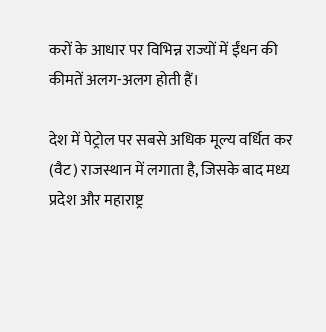करों के आधार पर विभिन्न राज्यों में ईंधन की कीमतें अलग-अलग होती हैं।

देश में पेट्रोल पर सबसे अधिक मूल्य वर्धित कर (वैट) राजस्थान में लगाता है, जिसके बाद मध्य प्रदेश और महाराष्ट्र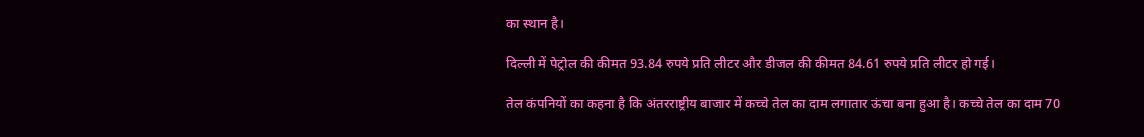का स्थान है।

दिल्ली में पेट्रोल की कीमत 93.84 रुपये प्रति लीटर और डीजल की कीमत 84.61 रुपये प्रति लीटर हो गई।

तेल कंपनियों का कहना है कि अंतरराष्ट्रीय बाजार में कच्चे तेल का दाम लगातार ऊंचा बना हुआ है। कच्चे तेल का दाम 70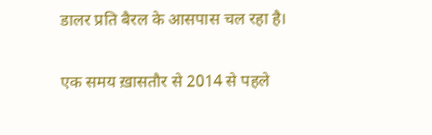डालर प्रति बैरल के आसपास चल रहा है।

एक समय ख़ासतौर से 2014 से पहले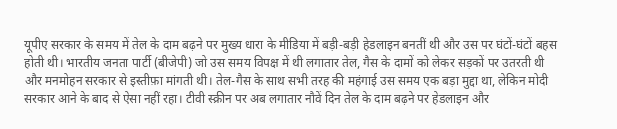यूपीए सरकार के समय में तेल के दाम बढ़ने पर मुख्य धारा के मीडिया में बड़ी-बड़ी हेडलाइन बनतीं थी और उस पर घंटों-घंटों बहस होती थी। भारतीय जनता पार्टी (बीजेपी) जो उस समय विपक्ष में थी लगातार तेल, गैस के दामों को लेकर सड़कों पर उतरती थी और मनमोहन सरकार से इस्तीफ़ा मांगती थी। तेल-गैस के साथ सभी तरह की महंगाई उस समय एक बड़ा मुद्दा था, लेकिन मोदी सरकार आने के बाद से ऐसा नहीं रहा। टीवी स्क्रीन पर अब लगातार नौवें दिन तेल के दाम बढ़ने पर हेडलाइन और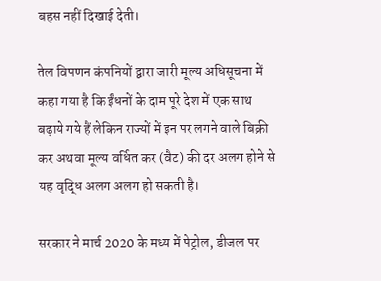बहस नहीं दिखाई देती।

तेल विपणन कंपनियों द्वारा जारी मूल्य अधिसूचना में कहा गया है कि ईंधनों के दाम पूरे देश में एक साथ बढ़ाये गये हैं लेकिन राज्यों में इन पर लगने वाले बिक्री कर अथवा मूल्य वर्धित कर (वैट) की दर अलग होने से यह वृद्धि अलग अलग हो सकती है।

सरकार ने मार्च 2020 के मध्य में पेट्रोल, डीजल पर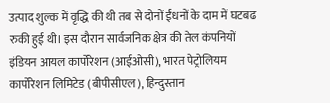उत्पाद शुल्क में वृद्धि की थी तब से दोनों ईंधनों के दाम में घटबढ रुकी हुई थी। इस दौरान सार्वजनिक क्षेत्र की तेल कंपनियों इंडियन आयल कार्पोरेशन (आईओसी), भारत पेट्रोलियम कार्पोरेशन लिमिटेड (बीपीसीएल), हिन्दुस्तान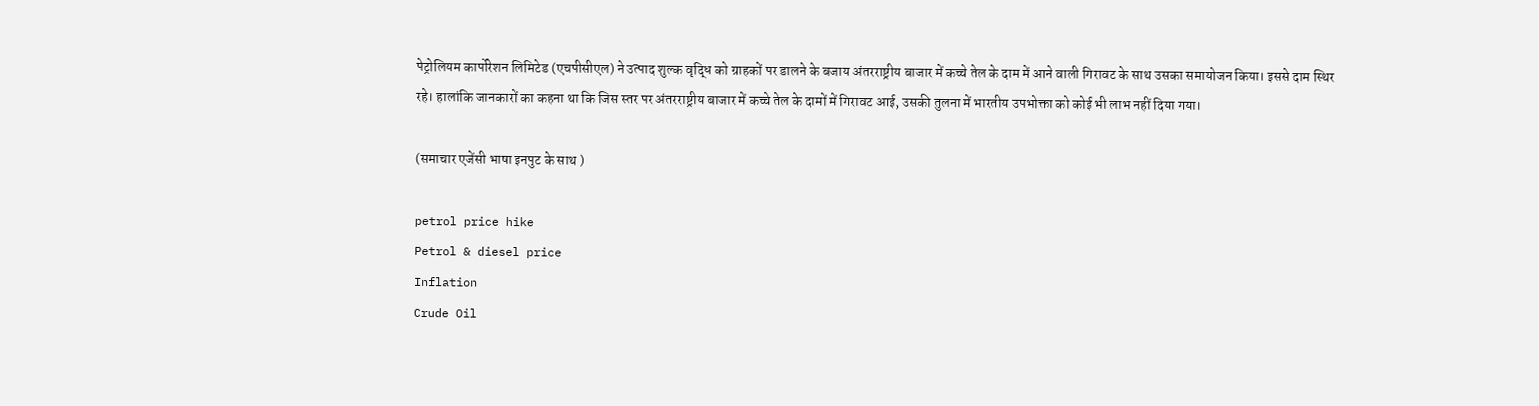पेट्रोलियम कार्पोरेशन लिमिटेड (एचपीसीएल) ने उत्पाद शुल्क वृद्धि को ग्राहकों पर डालने के बजाय अंतरराष्ट्रीय बाजार में कच्चे तेल के दाम में आने वाली गिरावट के साथ उसका समायोजन किया। इससे दाम स्थिर रहे। हालांकि जानकारों का कहना था कि जिस स्तर पर अंतरराष्ट्रीय बाजार में कच्चे तेल के दामों में गिरावट आई, उसकी तुलना में भारतीय उपभोक्ता को कोई भी लाभ नहीं दिया गया।

(समाचार एजेंसी भाषा इनपुट के साथ )

petrol price hike
Petrol & diesel price
Inflation
Crude Oil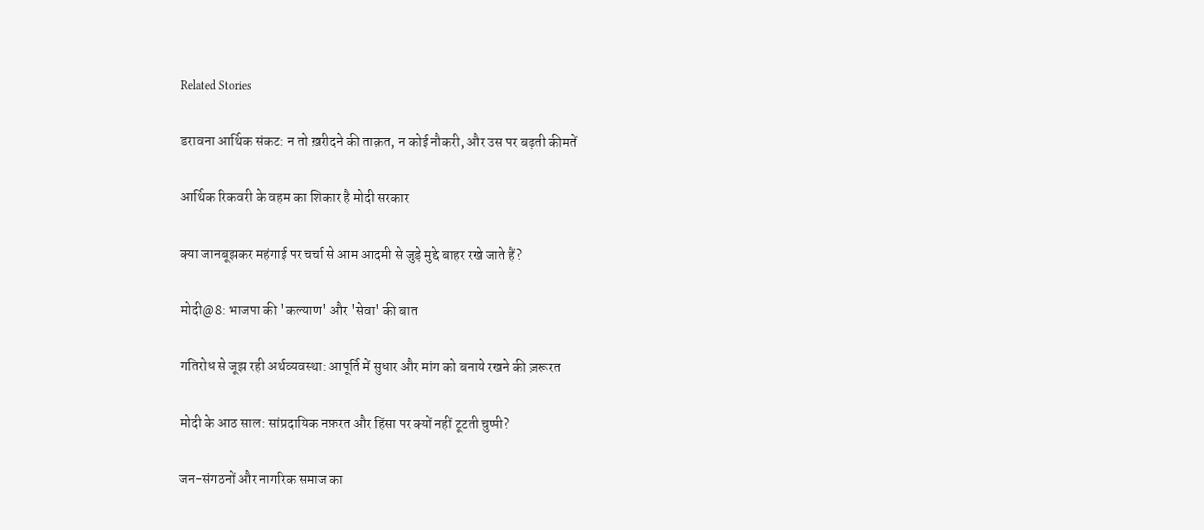Related Stories

डरावना आर्थिक संकट: न तो ख़रीदने की ताक़त, न कोई नौकरी, और उस पर बढ़ती कीमतें

आर्थिक रिकवरी के वहम का शिकार है मोदी सरकार

क्या जानबूझकर महंगाई पर चर्चा से आम आदमी से जुड़े मुद्दे बाहर रखे जाते हैं?

मोदी@8: भाजपा की 'कल्याण' और 'सेवा' की बात

गतिरोध से जूझ रही अर्थव्यवस्था: आपूर्ति में सुधार और मांग को बनाये रखने की ज़रूरत

मोदी के आठ साल: सांप्रदायिक नफ़रत और हिंसा पर क्यों नहीं टूटती चुप्पी?

जन-संगठनों और नागरिक समाज का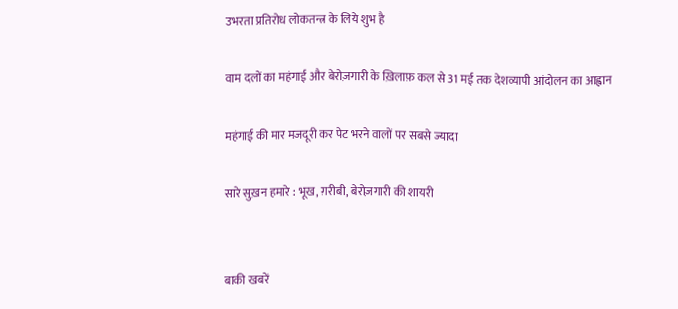उभरता प्रतिरोध लोकतन्त्र के लिये शुभ है

वाम दलों का महंगाई और बेरोज़गारी के ख़िलाफ़ कल से 31 मई तक देशव्यापी आंदोलन का आह्वान

महंगाई की मार मजदूरी कर पेट भरने वालों पर सबसे ज्यादा

सारे सुख़न हमारे : भूख, ग़रीबी, बेरोज़गारी की शायरी


बाकी खबरें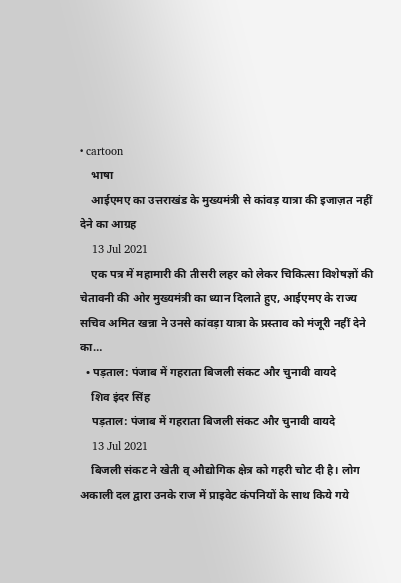• cartoon
    भाषा
    आईएमए का उत्तराखंड के मुख्यमंत्री से कांवड़ यात्रा की इजाज़त नहीं देने का आग्रह
    13 Jul 2021
    एक पत्र में महामारी की तीसरी लहर को लेकर चिकित्सा विशेषज्ञों की चेतावनी की ओर मुख्यमंत्री का ध्यान दिलाते हुए, आईएमए के राज्य सचिव अमित खन्ना ने उनसे कांवड़ा यात्रा के प्रस्ताव को मंजूरी नहीं देने का…
  • पड़ताल: पंजाब में गहराता बिजली संकट और चुनावी वायदे
    शिव इंदर सिंह
    पड़ताल: पंजाब में गहराता बिजली संकट और चुनावी वायदे
    13 Jul 2021
    बिजली संकट ने खेती व् औद्योगिक क्षेत्र को गहरी चोट दी है। लोग अकाली दल द्वारा उनके राज में प्राइवेट कंपनियों के साथ किये गये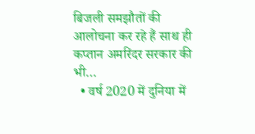बिजली समझौतों की आलोचना कर रहे हैं साथ ही कप्तान अमरिंदर सरकार की भी…
  • वर्ष 2020 में दुनिया में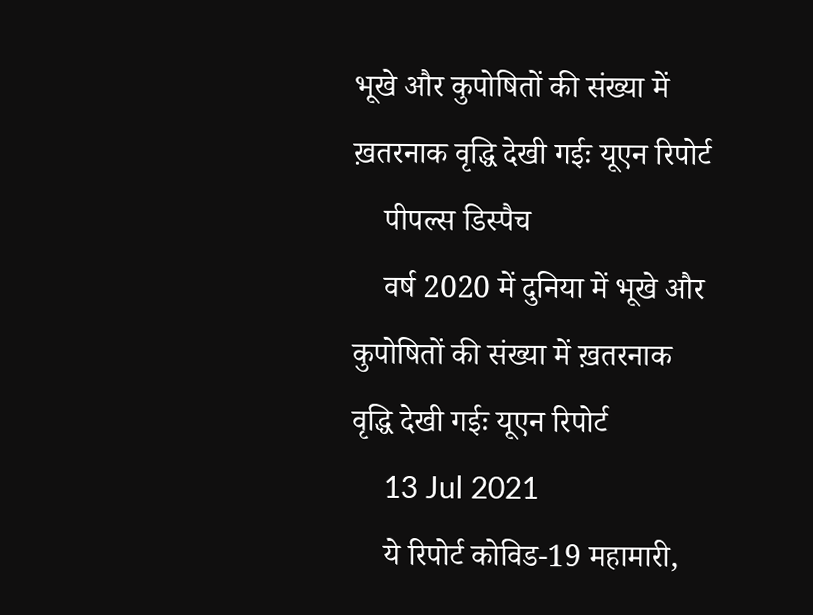भूखे और कुपोषितों की संख्या में ख़तरनाक वृद्धि देखी गईः यूएन रिपोर्ट
    पीपल्स डिस्पैच
    वर्ष 2020 में दुनिया में भूखे और कुपोषितों की संख्या में ख़तरनाक वृद्धि देखी गईः यूएन रिपोर्ट
    13 Jul 2021
    ये रिपोर्ट कोविड-19 महामारी,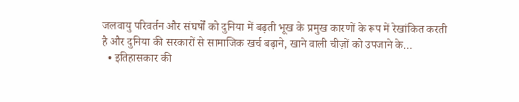जलवायु परिवर्तन और संघर्षों को दुनिया में बढ़ती भूख के प्रमुख कारणों के रूप में रेखांकित करती है और दुनिया की सरकारों से सामाजिक खर्च बढ़ाने, खाने वाली चीज़ों को उपजाने के…
  • इतिहासकार की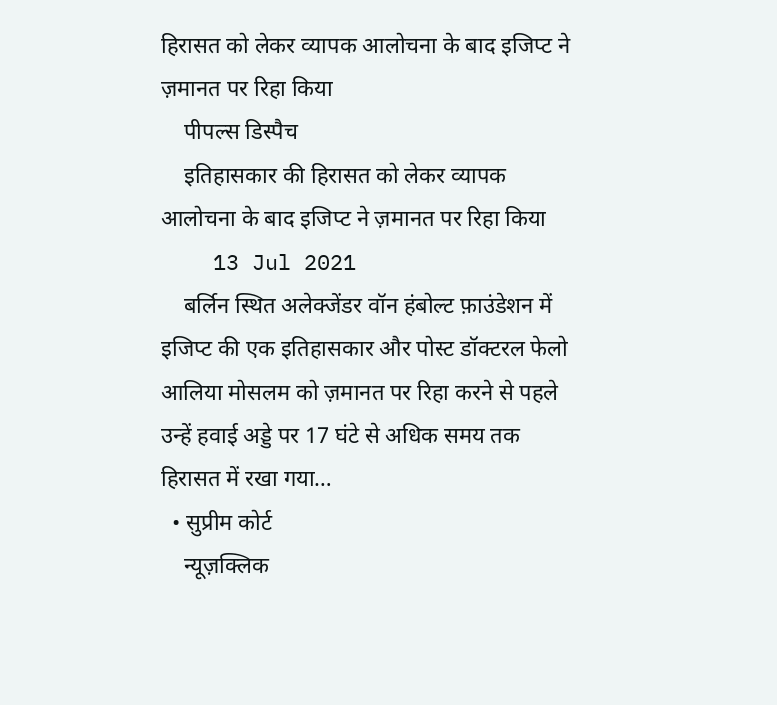हिरासत को लेकर व्यापक आलोचना के बाद इजिप्ट ने ज़मानत पर रिहा किया
    पीपल्स डिस्पैच
    इतिहासकार की हिरासत को लेकर व्यापक आलोचना के बाद इजिप्ट ने ज़मानत पर रिहा किया
    13 Jul 2021
    बर्लिन स्थित अलेक्जेंडर वॉन हंबोल्ट फ़ाउंडेशन में इजिप्ट की एक इतिहासकार और पोस्ट डॉक्टरल फेलो आलिया मोसलम को ज़मानत पर रिहा करने से पहले उन्हें हवाई अड्डे पर 17 घंटे से अधिक समय तक हिरासत में रखा गया…
  • सुप्रीम कोर्ट
    न्यूज़क्लिक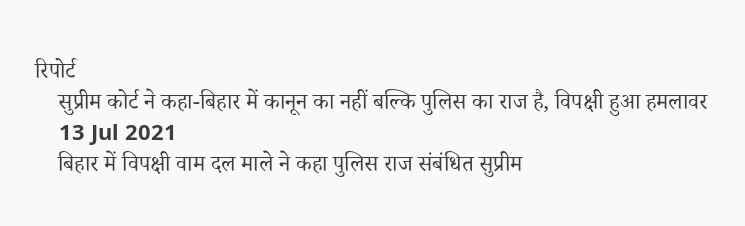रिपोर्ट
    सुप्रीम कोर्ट ने कहा-बिहार में कानून का नहीं बल्कि पुलिस का राज है, विपक्षी हुआ हमलावर
    13 Jul 2021
    बिहार में विपक्षी वाम दल माले ने कहा पुलिस राज संबंधित सुप्रीम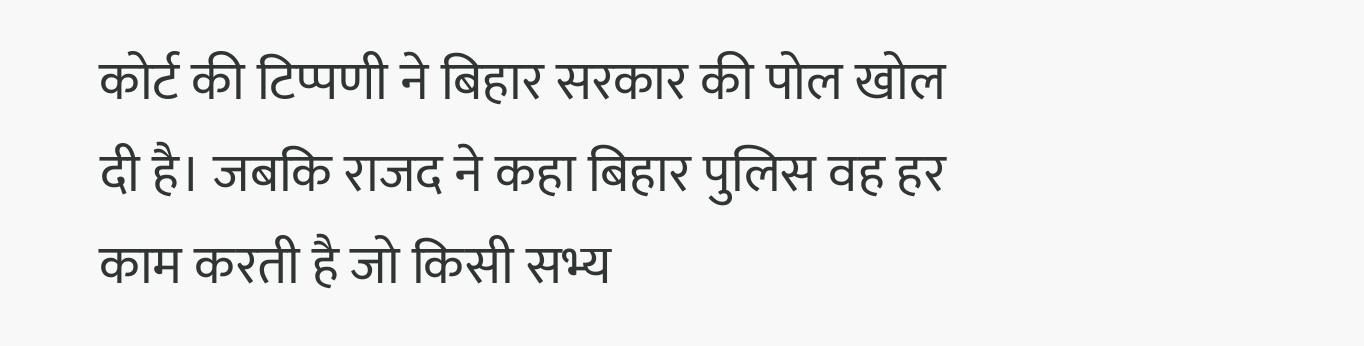कोर्ट की टिप्पणी ने बिहार सरकार की पोल खोल दी है। जबकि राजद ने कहा बिहार पुलिस वह हर काम करती है जो किसी सभ्य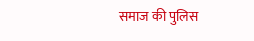समाज की पुलिस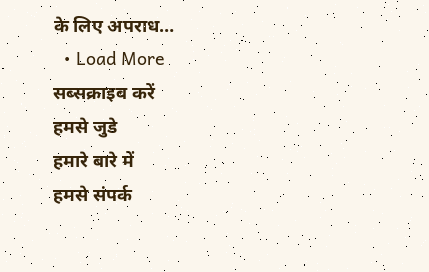के लिए अपराध…
  • Load More
सब्सक्राइब करें
हमसे जुडे
हमारे बारे में
हमसे संपर्क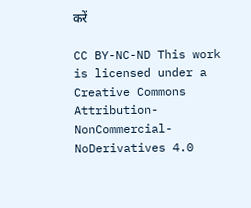करें

CC BY-NC-ND This work is licensed under a Creative Commons Attribution-NonCommercial-NoDerivatives 4.0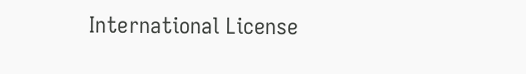International License